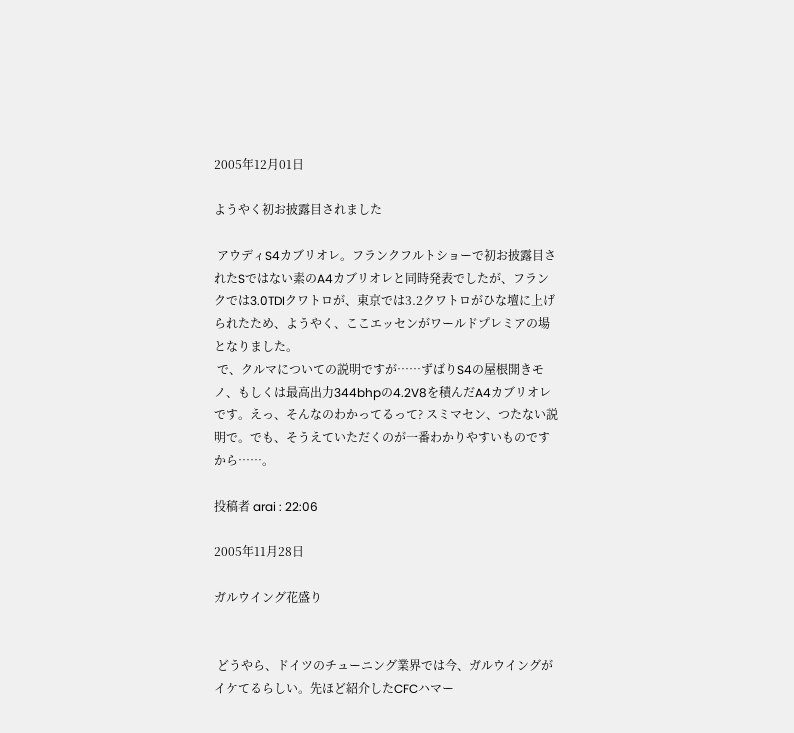2005年12月01日

ようやく初お披露目されました

 アウディS4カブリオレ。フランクフルトショーで初お披露目されたSではない素のA4カブリオレと同時発表でしたが、フランクでは3.0TDIクワトロが、東京では3.2クワトロがひな壇に上げられたため、ようやく、ここエッセンがワールドプレミアの場となりました。
 で、クルマについての説明ですが……ずばりS4の屋根開きモノ、もしくは最高出力344bhpの4.2V8を積んだA4カブリオレです。えっ、そんなのわかってるって? スミマセン、つたない説明で。でも、そうえていただくのが一番わかりやすいものですから……。

投稿者 arai : 22:06

2005年11月28日

ガルウイング花盛り


 どうやら、ドイツのチューニング業界では今、ガルウイングがイケてるらしい。先ほど紹介したCFCハマー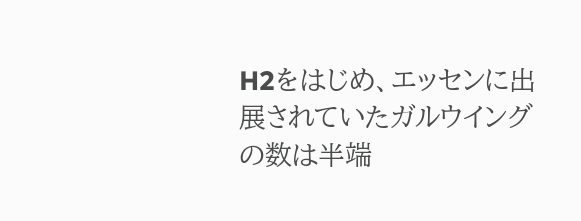H2をはじめ、エッセンに出展されていたガルウイングの数は半端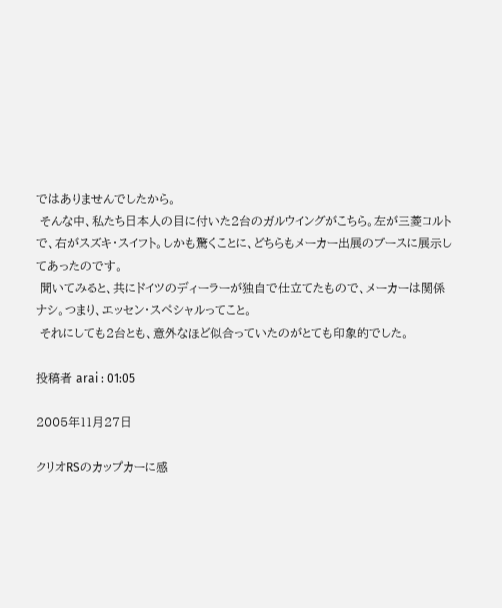ではありませんでしたから。
 そんな中、私たち日本人の目に付いた2台のガルウイングがこちら。左が三菱コルトで、右がスズキ・スイフト。しかも驚くことに、どちらもメーカー出展のブースに展示してあったのです。
 聞いてみると、共にドイツのディーラーが独自で仕立てたもので、メーカーは関係ナシ。つまり、エッセン・スペシャルってこと。
 それにしても2台とも、意外なほど似合っていたのがとても印象的でした。

投稿者 arai : 01:05

2005年11月27日

クリオRSのカップカーに感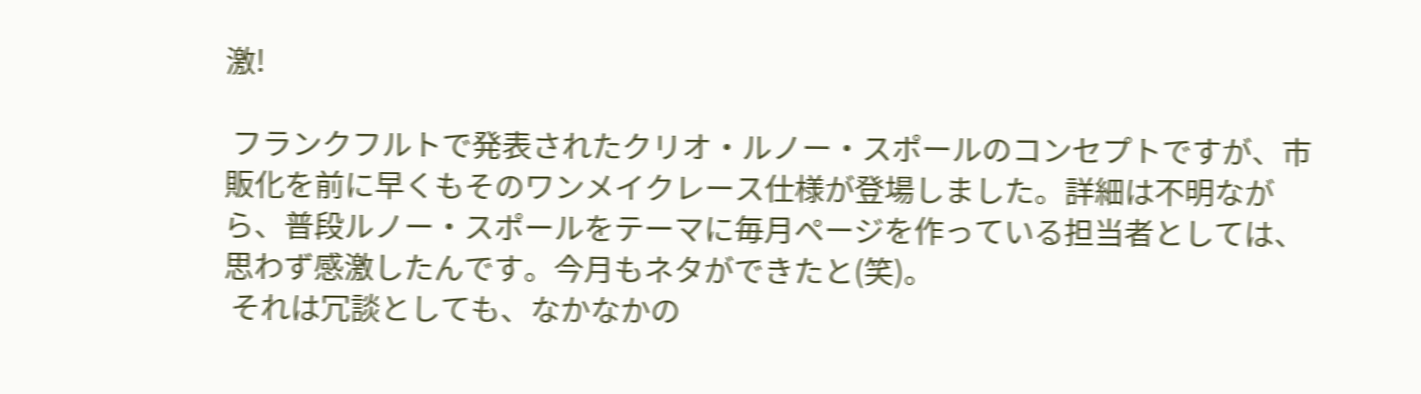激!

 フランクフルトで発表されたクリオ・ルノー・スポールのコンセプトですが、市販化を前に早くもそのワンメイクレース仕様が登場しました。詳細は不明ながら、普段ルノー・スポールをテーマに毎月ページを作っている担当者としては、思わず感激したんです。今月もネタができたと(笑)。
 それは冗談としても、なかなかの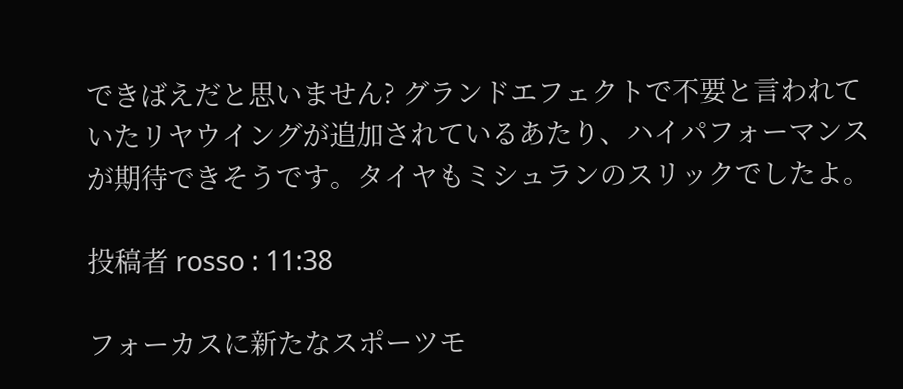できばえだと思いません? グランドエフェクトで不要と言われていたリヤウイングが追加されているあたり、ハイパフォーマンスが期待できそうです。タイヤもミシュランのスリックでしたよ。

投稿者 rosso : 11:38

フォーカスに新たなスポーツモ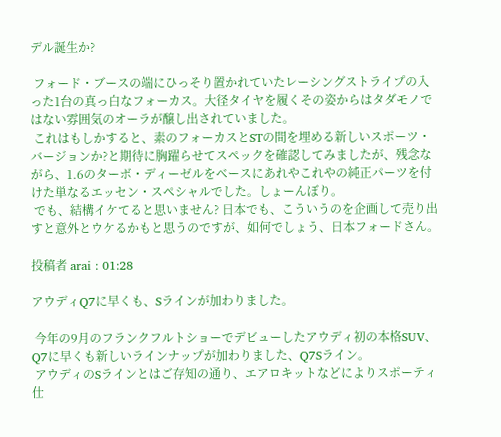デル誕生か?

 フォード・ブースの端にひっそり置かれていたレーシングストライプの入った1台の真っ白なフォーカス。大径タイヤを履くその姿からはタダモノではない雰囲気のオーラが醸し出されていました。
 これはもしかすると、素のフォーカスとSTの間を埋める新しいスポーツ・バージョンか?と期待に胸躍らせてスペックを確認してみましたが、残念ながら、1.6のターボ・ディーゼルをベースにあれやこれやの純正パーツを付けた単なるエッセン・スペシャルでした。しょーんぼり。
 でも、結構イケてると思いません? 日本でも、こういうのを企画して売り出すと意外とウケるかもと思うのですが、如何でしょう、日本フォードさん。

投稿者 arai : 01:28

アウディQ7に早くも、Sラインが加わりました。

 今年の9月のフランクフルトショーでデビューしたアウディ初の本格SUV、Q7に早くも新しいラインナップが加わりました、Q7Sライン。
 アウディのSラインとはご存知の通り、エアロキットなどによりスポーティ仕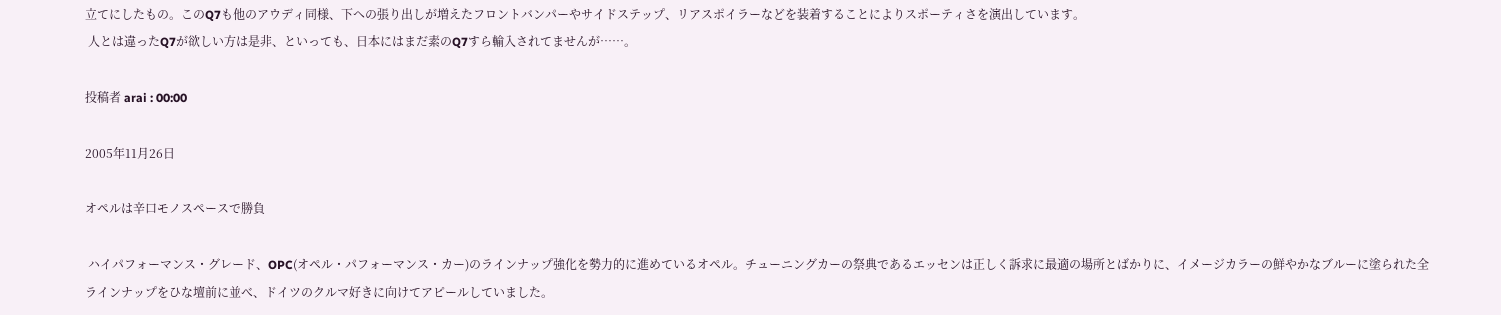立てにしたもの。このQ7も他のアウディ同様、下への張り出しが増えたフロントバンパーやサイドステップ、リアスポイラーなどを装着することによりスポーティさを演出しています。
 人とは違ったQ7が欲しい方は是非、といっても、日本にはまだ素のQ7すら輸入されてませんが……。

投稿者 arai : 00:00

2005年11月26日

オペルは辛口モノスペースで勝負

 ハイパフォーマンス・グレード、OPC(オペル・パフォーマンス・カー)のラインナップ強化を勢力的に進めているオペル。チューニングカーの祭典であるエッセンは正しく訴求に最適の場所とばかりに、イメージカラーの鮮やかなブルーに塗られた全ラインナップをひな壇前に並べ、ドイツのクルマ好きに向けてアピールしていました。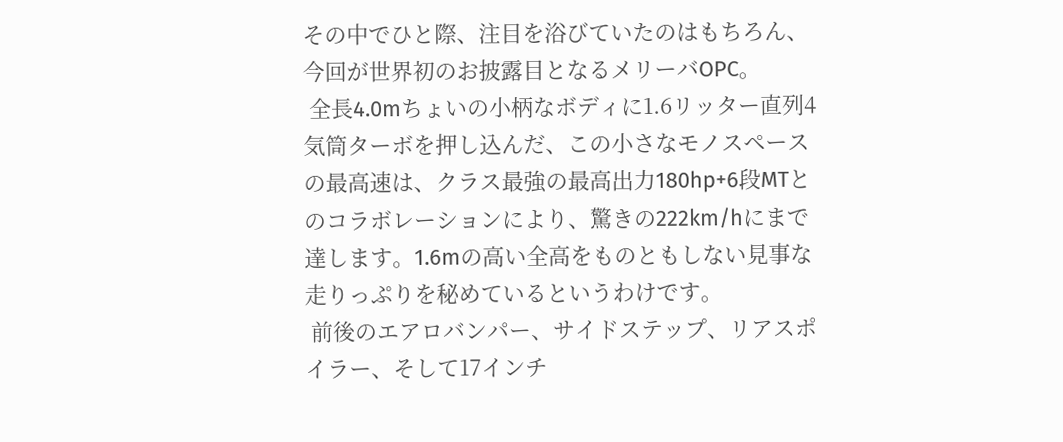その中でひと際、注目を浴びていたのはもちろん、今回が世界初のお披露目となるメリーバOPC。
 全長4.0mちょいの小柄なボディに1.6リッター直列4気筒ターボを押し込んだ、この小さなモノスペースの最高速は、クラス最強の最高出力180hp+6段MTとのコラボレーションにより、驚きの222km/hにまで達します。1.6mの高い全高をものともしない見事な走りっぷりを秘めているというわけです。
 前後のエアロバンパー、サイドステップ、リアスポイラー、そして17インチ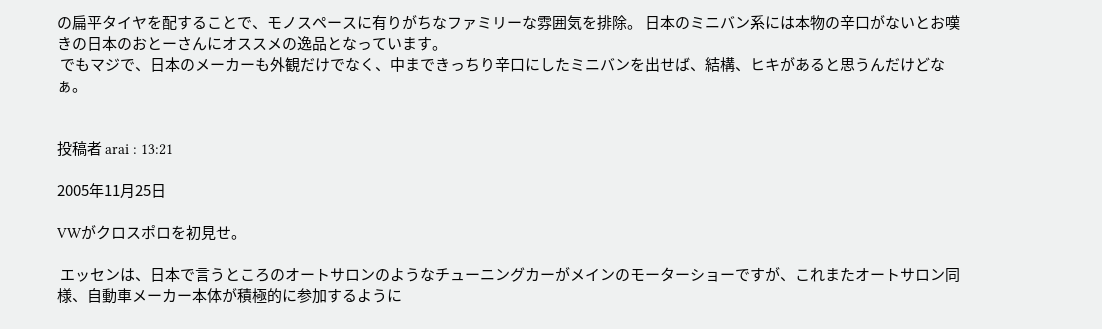の扁平タイヤを配することで、モノスペースに有りがちなファミリーな雰囲気を排除。 日本のミニバン系には本物の辛口がないとお嘆きの日本のおとーさんにオススメの逸品となっています。
 でもマジで、日本のメーカーも外観だけでなく、中まできっちり辛口にしたミニバンを出せば、結構、ヒキがあると思うんだけどなぁ。


投稿者 arai : 13:21

2005年11月25日

VWがクロスポロを初見せ。

 エッセンは、日本で言うところのオートサロンのようなチューニングカーがメインのモーターショーですが、これまたオートサロン同様、自動車メーカー本体が積極的に参加するように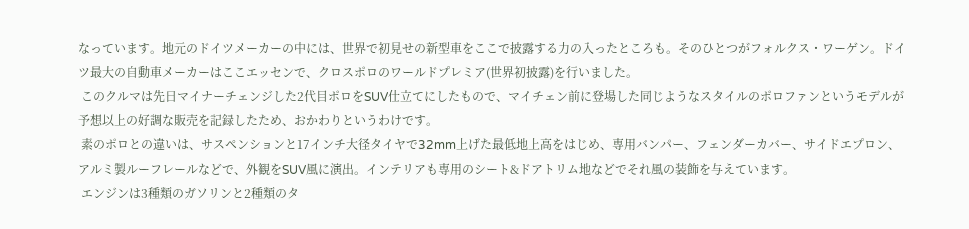なっています。地元のドイツメーカーの中には、世界で初見せの新型車をここで披露する力の入ったところも。そのひとつがフォルクス・ワーゲン。ドイツ最大の自動車メーカーはここエッセンで、クロスポロのワールドプレミア(世界初披露)を行いました。
 このクルマは先日マイナーチェンジした2代目ポロをSUV仕立てにしたもので、マイチェン前に登場した同じようなスタイルのポロファンというモデルが予想以上の好調な販売を記録したため、おかわりというわけです。
 素のポロとの違いは、サスペンションと17インチ大径タイヤで32mm上げた最低地上高をはじめ、専用バンパー、フェンダーカバー、サイドエプロン、アルミ製ルーフレールなどで、外観をSUV風に演出。インテリアも専用のシート&ドアトリム地などでそれ風の装飾を与えています。
 エンジンは3種類のガソリンと2種類のタ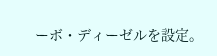ーボ・ディーゼルを設定。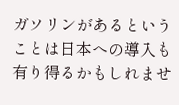ガソリンがあるということは日本への導入も有り得るかもしれませ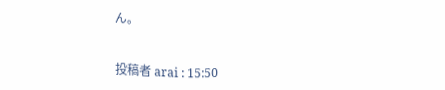ん。


投稿者 arai : 15:50